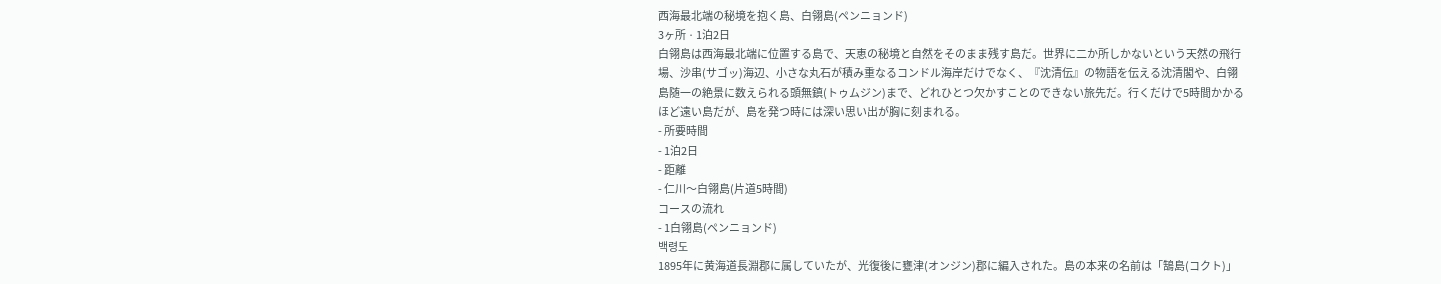西海最北端の秘境を抱く島、白翎島(ペンニョンド)
3ヶ所 · 1泊2日
白翎島は西海最北端に位置する島で、天恵の秘境と自然をそのまま残す島だ。世界に二か所しかないという天然の飛行場、沙串(サゴッ)海辺、小さな丸石が積み重なるコンドル海岸だけでなく、『沈清伝』の物語を伝える沈清閣や、白翎島随一の絶景に数えられる頭無鎮(トゥムジン)まで、どれひとつ欠かすことのできない旅先だ。行くだけで5時間かかるほど遠い島だが、島を発つ時には深い思い出が胸に刻まれる。
- 所要時間
- 1泊2日
- 距離
- 仁川〜白翎島(片道5時間)
コースの流れ
- 1白翎島(ペンニョンド)
백령도
1895年に黄海道長淵郡に属していたが、光復後に甕津(オンジン)郡に編入された。島の本来の名前は「鵠島(コクト)」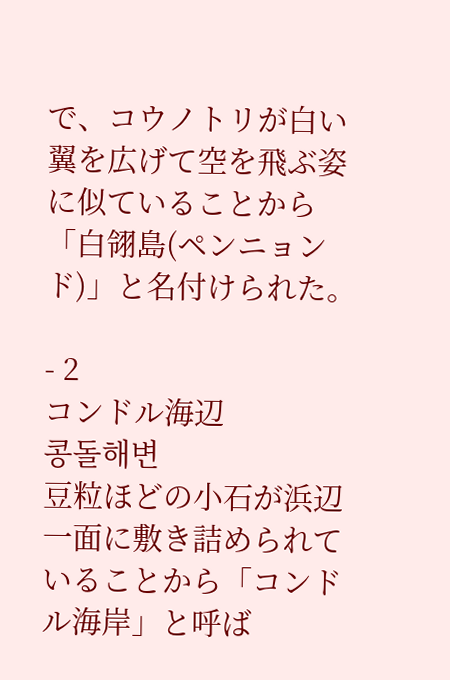で、コウノトリが白い翼を広げて空を飛ぶ姿に似ていることから「白翎島(ペンニョンド)」と名付けられた。

- 2
コンドル海辺
콩돌해변
豆粒ほどの小石が浜辺一面に敷き詰められていることから「コンドル海岸」と呼ば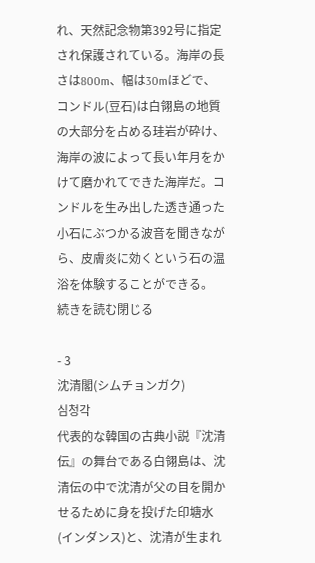れ、天然記念物第392号に指定され保護されている。海岸の長さは800m、幅は30mほどで、コンドル(豆石)は白翎島の地質の大部分を占める珪岩が砕け、海岸の波によって長い年月をかけて磨かれてできた海岸だ。コンドルを生み出した透き通った小石にぶつかる波音を聞きながら、皮膚炎に効くという石の温浴を体験することができる。 続きを読む閉じる

- 3
沈清閣(シムチョンガク)
심청각
代表的な韓国の古典小説『沈清伝』の舞台である白翎島は、沈清伝の中で沈清が父の目を開かせるために身を投げた印塘水(インダンス)と、沈清が生まれ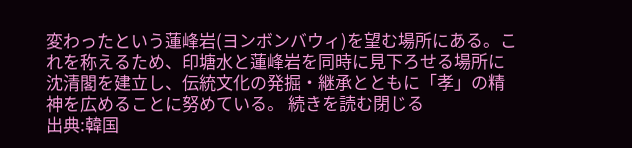変わったという蓮峰岩(ヨンボンバウィ)を望む場所にある。これを称えるため、印塘水と蓮峰岩を同時に見下ろせる場所に沈清閣を建立し、伝統文化の発掘・継承とともに「孝」の精神を広めることに努めている。 続きを読む閉じる
出典:韓国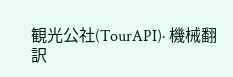観光公社(TourAPI)· 機械翻訳